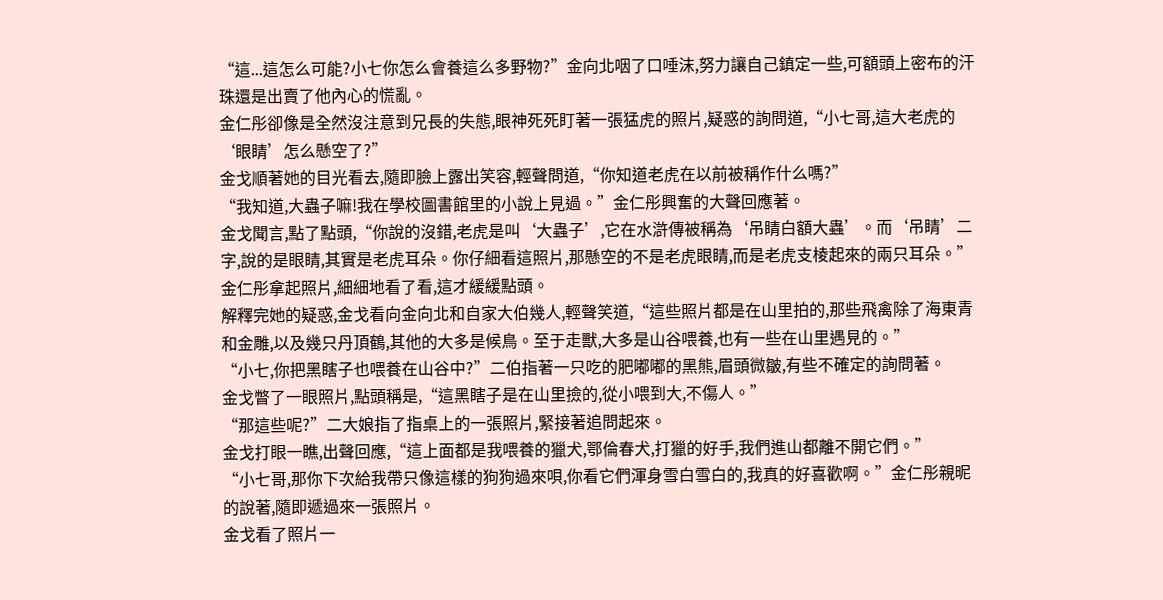“這...這怎么可能?小七你怎么會養這么多野物?”金向北咽了口唾沫,努力讓自己鎮定一些,可額頭上密布的汗珠還是出賣了他內心的慌亂。
金仁彤卻像是全然沒注意到兄長的失態,眼神死死盯著一張猛虎的照片,疑惑的詢問道,“小七哥,這大老虎的‘眼睛’怎么懸空了?”
金戈順著她的目光看去,隨即臉上露出笑容,輕聲問道,“你知道老虎在以前被稱作什么嗎?”
“我知道,大蟲子嘛!我在學校圖書館里的小說上見過。”金仁彤興奮的大聲回應著。
金戈聞言,點了點頭,“你說的沒錯,老虎是叫‘大蟲子’,它在水滸傳被稱為‘吊睛白額大蟲’。而‘吊睛’二字,說的是眼睛,其實是老虎耳朵。你仔細看這照片,那懸空的不是老虎眼睛,而是老虎支棱起來的兩只耳朵。”
金仁彤拿起照片,細細地看了看,這才緩緩點頭。
解釋完她的疑惑,金戈看向金向北和自家大伯幾人,輕聲笑道,“這些照片都是在山里拍的,那些飛禽除了海東青和金雕,以及幾只丹頂鶴,其他的大多是候鳥。至于走獸,大多是山谷喂養,也有一些在山里遇見的。”
“小七,你把黑瞎子也喂養在山谷中?”二伯指著一只吃的肥嘟嘟的黑熊,眉頭微皺,有些不確定的詢問著。
金戈瞥了一眼照片,點頭稱是,“這黑瞎子是在山里撿的,從小喂到大,不傷人。”
“那這些呢?”二大娘指了指桌上的一張照片,緊接著追問起來。
金戈打眼一瞧,出聲回應,“這上面都是我喂養的獵犬,鄂倫春犬,打獵的好手,我們進山都離不開它們。”
“小七哥,那你下次給我帶只像這樣的狗狗過來唄,你看它們渾身雪白雪白的,我真的好喜歡啊。”金仁彤親昵的說著,隨即遞過來一張照片。
金戈看了照片一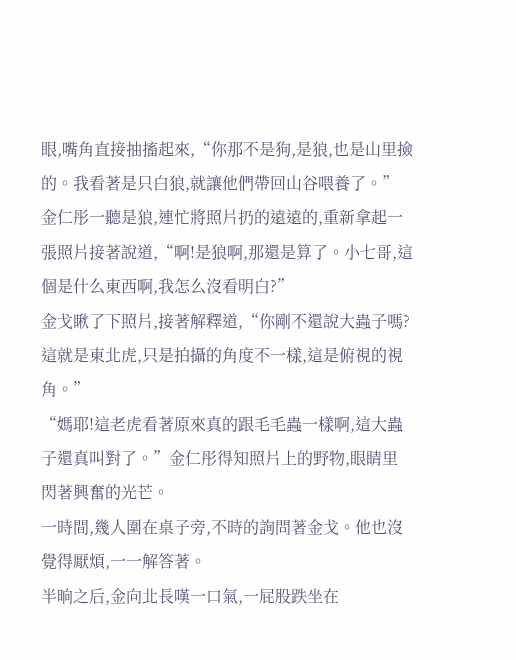眼,嘴角直接抽搐起來,“你那不是狗,是狼,也是山里撿的。我看著是只白狼,就讓他們帶回山谷喂養了。”
金仁彤一聽是狼,連忙將照片扔的遠遠的,重新拿起一張照片接著說道,“啊!是狼啊,那還是算了。小七哥,這個是什么東西啊,我怎么沒看明白?”
金戈瞅了下照片,接著解釋道,“你剛不還說大蟲子嗎?這就是東北虎,只是拍攝的角度不一樣,這是俯視的視角。”
“媽耶!這老虎看著原來真的跟毛毛蟲一樣啊,這大蟲子還真叫對了。”金仁彤得知照片上的野物,眼睛里閃著興奮的光芒。
一時間,幾人圍在桌子旁,不時的詢問著金戈。他也沒覺得厭煩,一一解答著。
半晌之后,金向北長嘆一口氣,一屁股跌坐在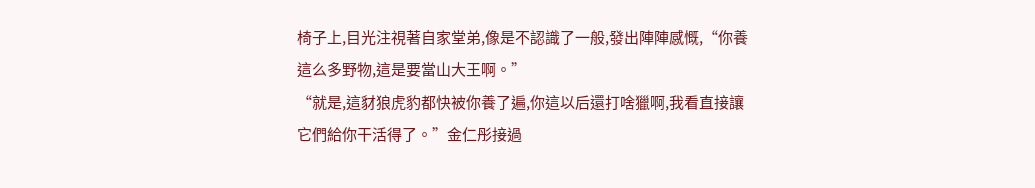椅子上,目光注視著自家堂弟,像是不認識了一般,發出陣陣感慨,“你養這么多野物,這是要當山大王啊。”
“就是,這豺狼虎豹都快被你養了遍,你這以后還打啥獵啊,我看直接讓它們給你干活得了。”金仁彤接過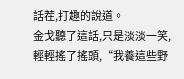話茬,打趣的說道。
金戈聽了這話,只是淡淡一笑,輕輕搖了搖頭,“我養這些野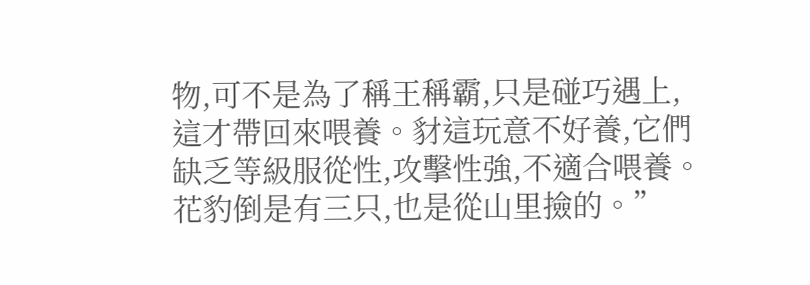物,可不是為了稱王稱霸,只是碰巧遇上,這才帶回來喂養。豺這玩意不好養,它們缺乏等級服從性,攻擊性強,不適合喂養。花豹倒是有三只,也是從山里撿的。”